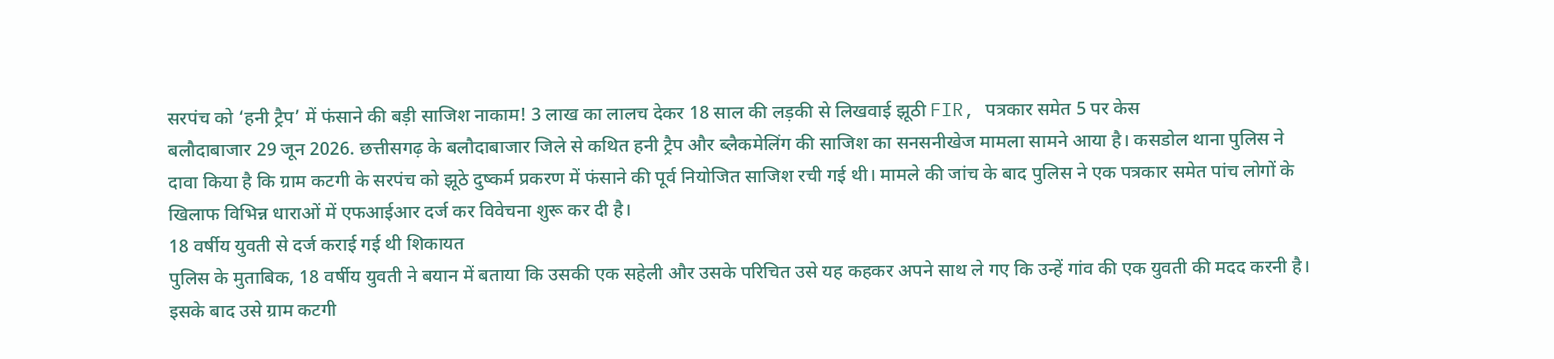सरपंच को ‘हनी ट्रैप’ में फंसाने की बड़ी साजिश नाकाम! 3 लाख का लालच देकर 18 साल की लड़की से लिखवाई झूठी FIR, पत्रकार समेत 5 पर केस
बलौदाबाजार 29 जून 2026. छत्तीसगढ़ के बलौदाबाजार जिले से कथित हनी ट्रैप और ब्लैकमेलिंग की साजिश का सनसनीखेज मामला सामने आया है। कसडोल थाना पुलिस ने दावा किया है कि ग्राम कटगी के सरपंच को झूठे दुष्कर्म प्रकरण में फंसाने की पूर्व नियोजित साजिश रची गई थी। मामले की जांच के बाद पुलिस ने एक पत्रकार समेत पांच लोगों के खिलाफ विभिन्न धाराओं में एफआईआर दर्ज कर विवेचना शुरू कर दी है।
18 वर्षीय युवती से दर्ज कराई गई थी शिकायत
पुलिस के मुताबिक, 18 वर्षीय युवती ने बयान में बताया कि उसकी एक सहेली और उसके परिचित उसे यह कहकर अपने साथ ले गए कि उन्हें गांव की एक युवती की मदद करनी है। इसके बाद उसे ग्राम कटगी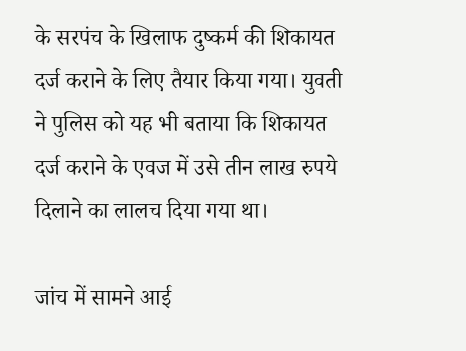के सरपंच के खिलाफ दुष्कर्म की शिकायत दर्ज कराने के लिए तैयार किया गया। युवती ने पुलिस को यह भी बताया कि शिकायत दर्ज कराने के एवज में उसे तीन लाख रुपये दिलाने का लालच दिया गया था।

जांच में सामने आई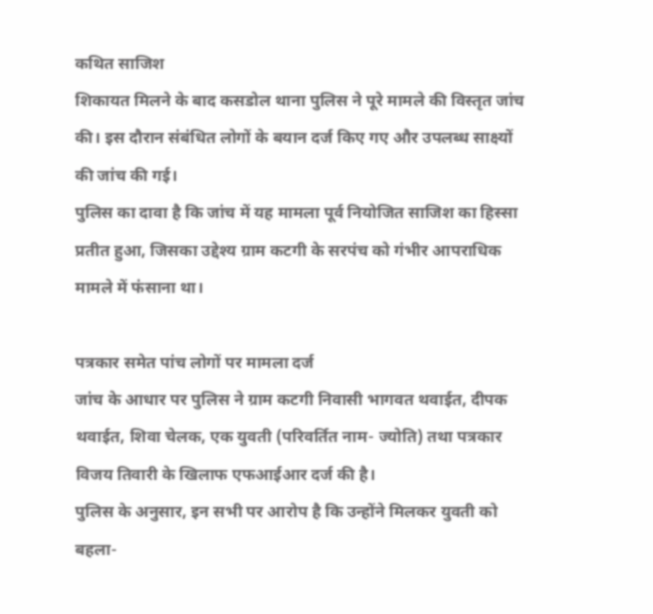कथित साजिश
शिकायत मिलने के बाद कसडोल थाना पुलिस ने पूरे मामले की विस्तृत जांच की। इस दौरान संबंधित लोगों के बयान दर्ज किए गए और उपलब्ध साक्ष्यों की जांच की गई।
पुलिस का दावा है कि जांच में यह मामला पूर्व नियोजित साजिश का हिस्सा प्रतीत हुआ, जिसका उद्देश्य ग्राम कटगी के सरपंच को गंभीर आपराधिक मामले में फंसाना था।

पत्रकार समेत पांच लोगों पर मामला दर्ज
जांच के आधार पर पुलिस ने ग्राम कटगी निवासी भागवत थवाईत, दीपक थवाईत, शिवा चेलक, एक युवती (परिवर्तित नाम- ज्योति) तथा पत्रकार विजय तिवारी के खिलाफ एफआईआर दर्ज की है।
पुलिस के अनुसार, इन सभी पर आरोप है कि उन्होंने मिलकर युवती को बहला-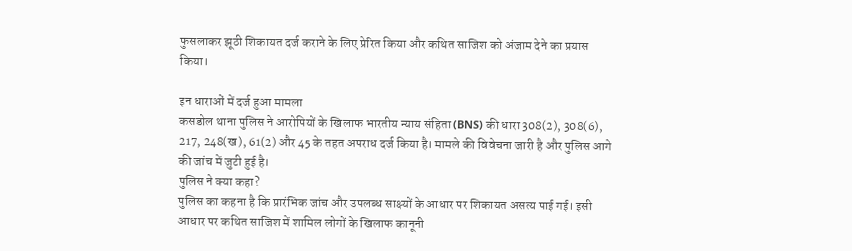फुसलाकर झूठी शिकायत दर्ज कराने के लिए प्रेरित किया और कथित साजिश को अंजाम देने का प्रयास किया।

इन धाराओं में दर्ज हुआ मामला
कसडोल थाना पुलिस ने आरोपियों के खिलाफ भारतीय न्याय संहिता (BNS) की धारा 308(2), 308(6), 217, 248(ख), 61(2) और 45 के तहत अपराध दर्ज किया है। मामले की विवेचना जारी है और पुलिस आगे की जांच में जुटी हुई है।
पुलिस ने क्या कहा?
पुलिस का कहना है कि प्रारंभिक जांच और उपलब्ध साक्ष्यों के आधार पर शिकायत असत्य पाई गई। इसी आधार पर कथित साजिश में शामिल लोगों के खिलाफ कानूनी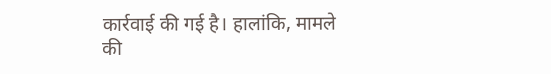कार्रवाई की गई है। हालांकि, मामले की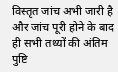विस्तृत जांच अभी जारी है और जांच पूरी होने के बाद ही सभी तथ्यों की अंतिम पुष्टि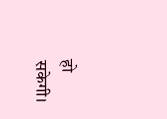हो सकेगी।